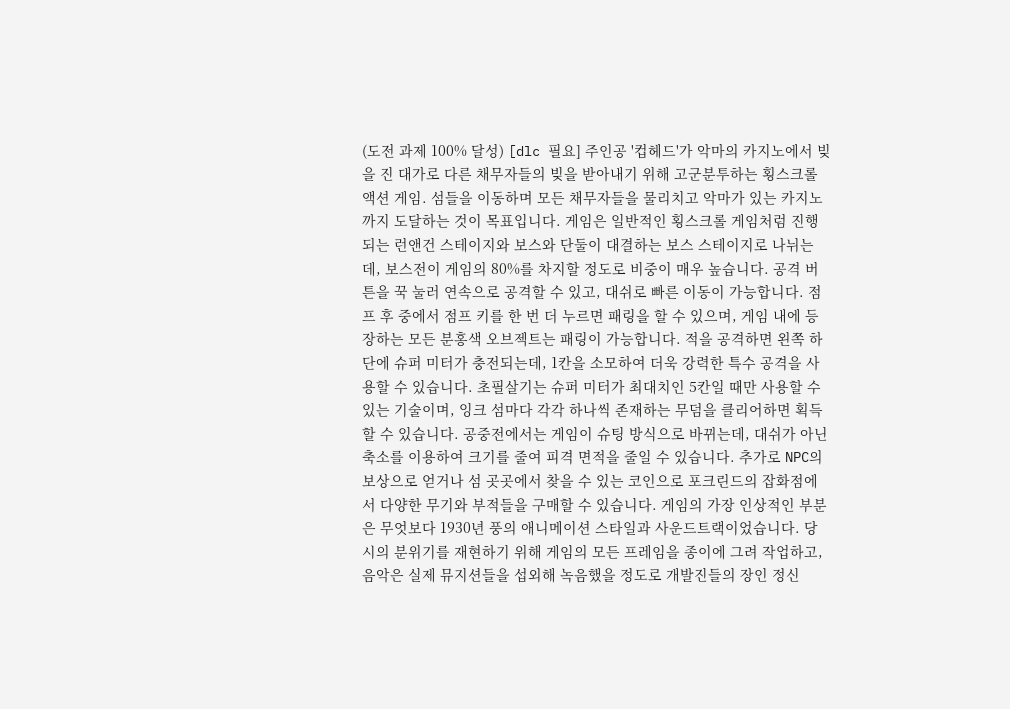(도전 과제 100% 달성) [dlc 필요] 주인공 '컵헤드'가 악마의 카지노에서 빚을 진 대가로 다른 채무자들의 빚을 받아내기 위해 고군분투하는 횡스크롤 액션 게임. 섬들을 이동하며 모든 채무자들을 물리치고 악마가 있는 카지노까지 도달하는 것이 목표입니다. 게임은 일반적인 횡스크롤 게임처럼 진행되는 런앤건 스테이지와 보스와 단둘이 대결하는 보스 스테이지로 나뉘는데, 보스전이 게임의 80%를 차지할 정도로 비중이 매우 높습니다. 공격 버튼을 꾹 눌러 연속으로 공격할 수 있고, 대쉬로 빠른 이동이 가능합니다. 점프 후 중에서 점프 키를 한 번 더 누르면 패링을 할 수 있으며, 게임 내에 등장하는 모든 분홍색 오브젝트는 패링이 가능합니다. 적을 공격하면 왼쪽 하단에 슈퍼 미터가 충전되는데, 1칸을 소모하여 더욱 강력한 특수 공격을 사용할 수 있습니다. 초필살기는 슈퍼 미터가 최대치인 5칸일 때만 사용할 수 있는 기술이며, 잉크 섬마다 각각 하나씩 존재하는 무덤을 클리어하면 획득할 수 있습니다. 공중전에서는 게임이 슈팅 방식으로 바뀌는데, 대쉬가 아닌 축소를 이용하여 크기를 줄여 피격 면적을 줄일 수 있습니다. 추가로 NPC의 보상으로 얻거나 섬 곳곳에서 찾을 수 있는 코인으로 포크린드의 잡화점에서 다양한 무기와 부적들을 구매할 수 있습니다. 게임의 가장 인상적인 부분은 무엇보다 1930년 풍의 애니메이션 스타일과 사운드트랙이었습니다. 당시의 분위기를 재현하기 위해 게임의 모든 프레임을 종이에 그려 작업하고, 음악은 실제 뮤지션들을 섭외해 녹음했을 정도로 개발진들의 장인 정신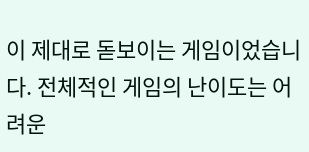이 제대로 돋보이는 게임이었습니다. 전체적인 게임의 난이도는 어려운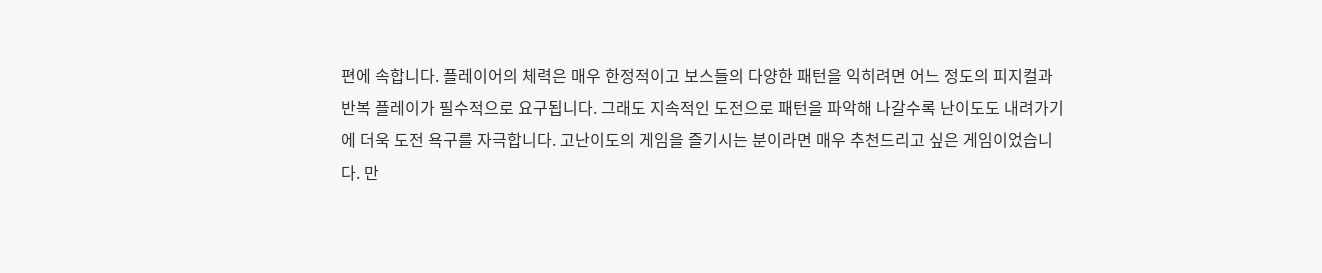편에 속합니다. 플레이어의 체력은 매우 한정적이고 보스들의 다양한 패턴을 익히려면 어느 정도의 피지컬과 반복 플레이가 필수적으로 요구됩니다. 그래도 지속적인 도전으로 패턴을 파악해 나갈수록 난이도도 내려가기에 더욱 도전 욕구를 자극합니다. 고난이도의 게임을 즐기시는 분이라면 매우 추천드리고 싶은 게임이었습니다. 만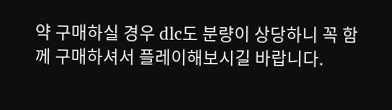약 구매하실 경우 dlc도 분량이 상당하니 꼭 함께 구매하셔서 플레이해보시길 바랍니다.